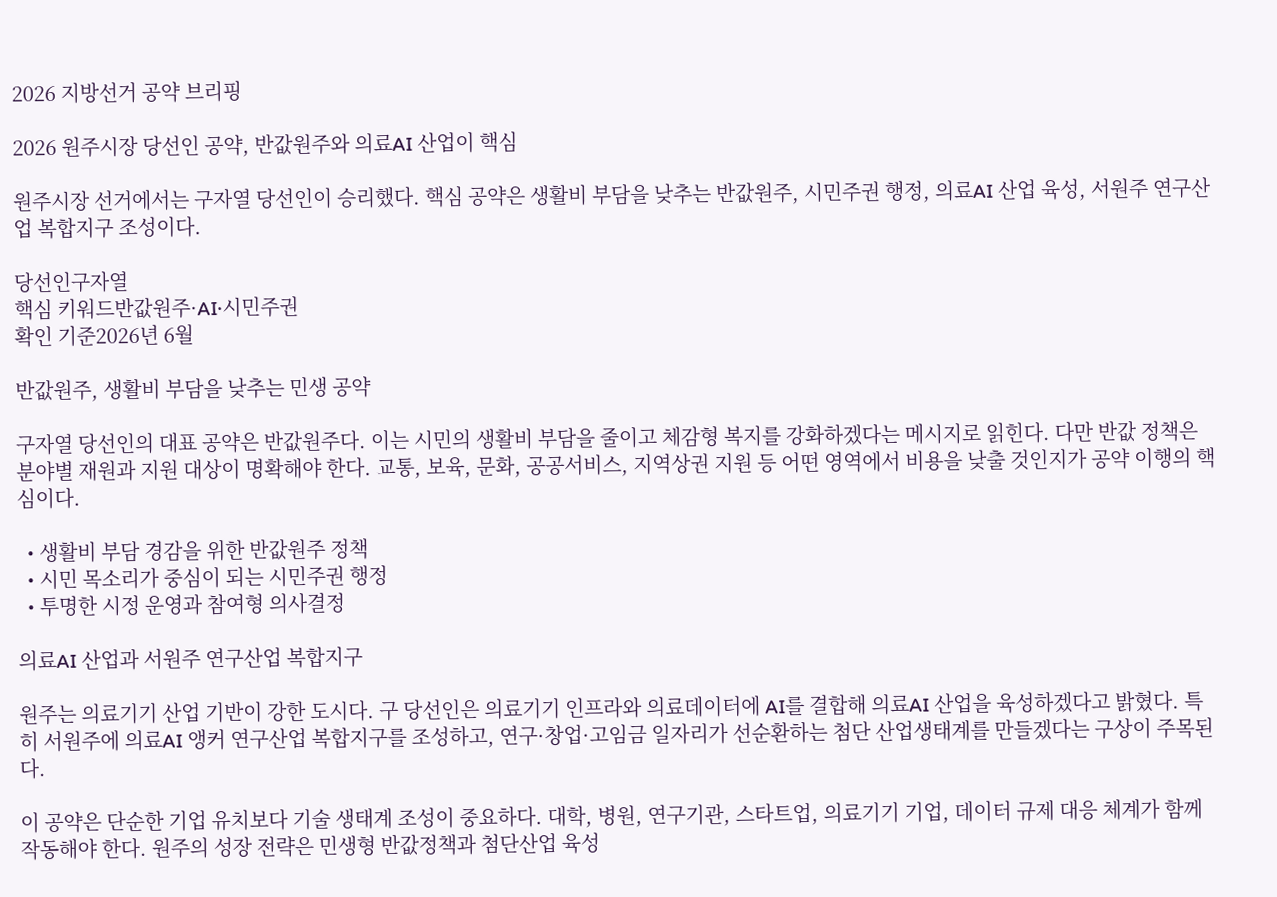2026 지방선거 공약 브리핑

2026 원주시장 당선인 공약, 반값원주와 의료AI 산업이 핵심

원주시장 선거에서는 구자열 당선인이 승리했다. 핵심 공약은 생활비 부담을 낮추는 반값원주, 시민주권 행정, 의료AI 산업 육성, 서원주 연구산업 복합지구 조성이다.

당선인구자열
핵심 키워드반값원주·AI·시민주권
확인 기준2026년 6월

반값원주, 생활비 부담을 낮추는 민생 공약

구자열 당선인의 대표 공약은 반값원주다. 이는 시민의 생활비 부담을 줄이고 체감형 복지를 강화하겠다는 메시지로 읽힌다. 다만 반값 정책은 분야별 재원과 지원 대상이 명확해야 한다. 교통, 보육, 문화, 공공서비스, 지역상권 지원 등 어떤 영역에서 비용을 낮출 것인지가 공약 이행의 핵심이다.

  • 생활비 부담 경감을 위한 반값원주 정책
  • 시민 목소리가 중심이 되는 시민주권 행정
  • 투명한 시정 운영과 참여형 의사결정

의료AI 산업과 서원주 연구산업 복합지구

원주는 의료기기 산업 기반이 강한 도시다. 구 당선인은 의료기기 인프라와 의료데이터에 AI를 결합해 의료AI 산업을 육성하겠다고 밝혔다. 특히 서원주에 의료AI 앵커 연구산업 복합지구를 조성하고, 연구·창업·고임금 일자리가 선순환하는 첨단 산업생태계를 만들겠다는 구상이 주목된다.

이 공약은 단순한 기업 유치보다 기술 생태계 조성이 중요하다. 대학, 병원, 연구기관, 스타트업, 의료기기 기업, 데이터 규제 대응 체계가 함께 작동해야 한다. 원주의 성장 전략은 민생형 반값정책과 첨단산업 육성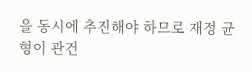을 동시에 추진해야 하므로 재정 균형이 관건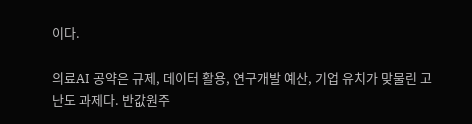이다.

의료AI 공약은 규제, 데이터 활용, 연구개발 예산, 기업 유치가 맞물린 고난도 과제다. 반값원주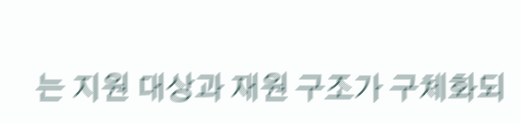는 지원 대상과 재원 구조가 구체화되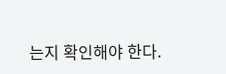는지 확인해야 한다.